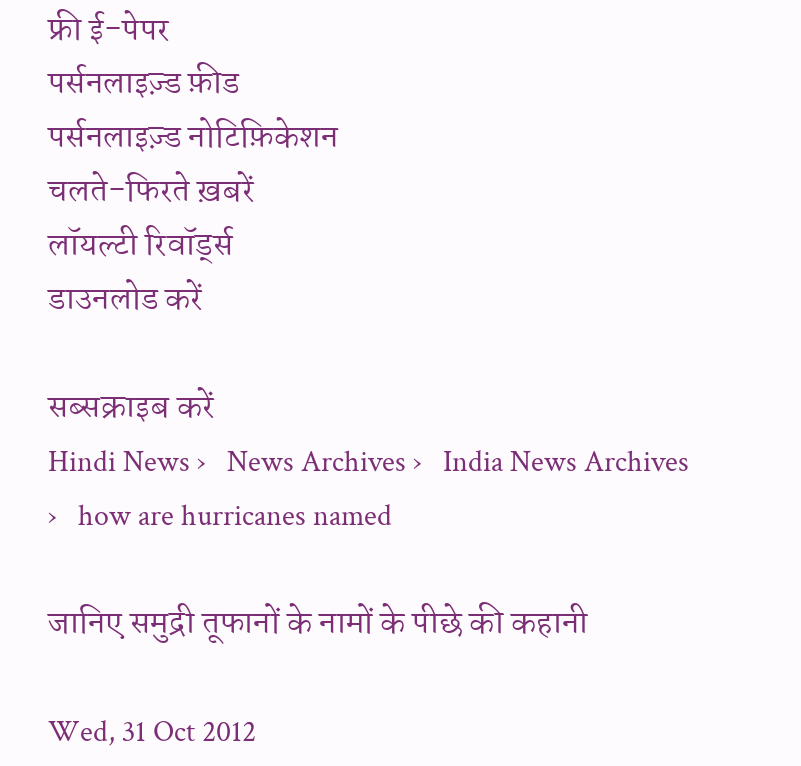फ्री ई-पेपर
पर्सनलाइज़्ड फ़ीड
पर्सनलाइज़्ड नोटिफ़िकेशन
चलते-फिरते ख़बरें
लॉयल्टी रिवॉर्ड्स
डाउनलोड करें

सब्सक्राइब करें
Hindi News ›   News Archives ›   India News Archives ›   how are hurricanes named

जानिए समुद्री तूफानों के नामों के पीछे की कहानी

Wed, 31 Oct 2012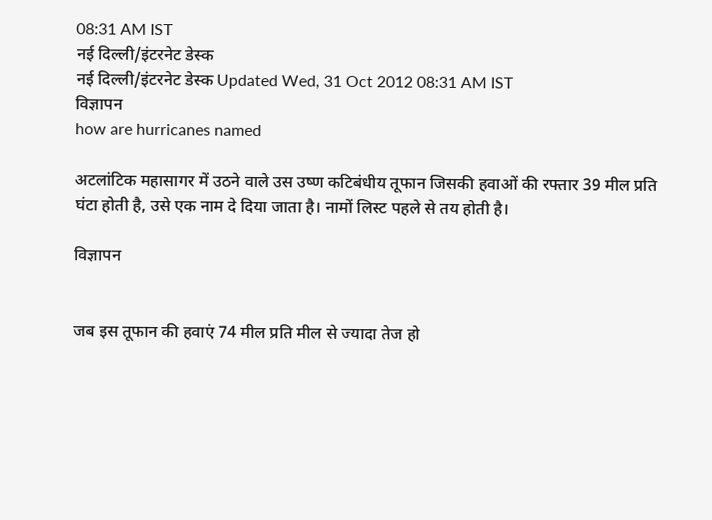08:31 AM IST
नई दिल्ली/इंटरनेट डेस्क
नई दिल्ली/इंटरनेट डेस्क Updated Wed, 31 Oct 2012 08:31 AM IST
विज्ञापन
how are hurricanes named

अटलांटिक महासागर में उठने वाले उस उष्ण कटिबंधीय तूफान जिसकी हवाओं की रफ्तार 39 मील प्रति घंटा होती है, उसे एक नाम दे दिया जाता है। नामों लिस्ट पहले से तय होती है।

विज्ञापन


जब इस तूफान की हवाएं 74 मील प्रति मील से ज्यादा तेज हो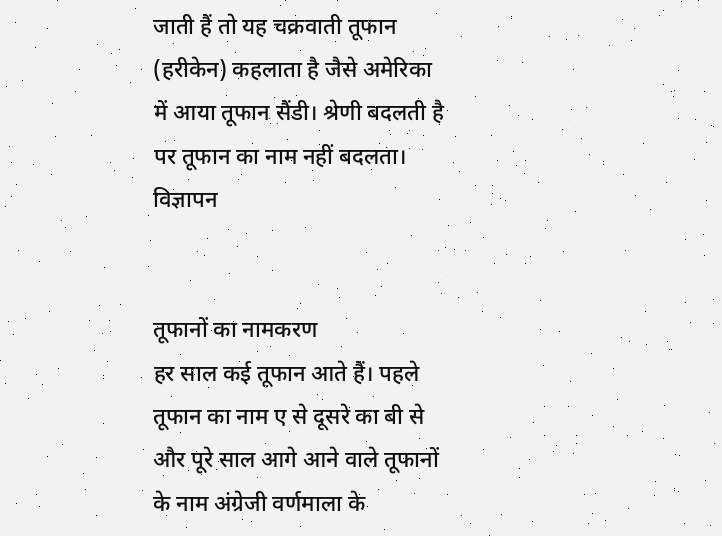जाती हैं तो यह चक्रवाती तूफान (हरीकेन) कहलाता है जैसे अमेरिका में आया तूफान सैंडी। श्रेणी बदलती है पर तूफान का नाम नहीं बदलता।
विज्ञापन


तूफानों का नामकरण
हर साल कई तूफान आते हैं। पहले तूफान का नाम ए से दूसरे का बी से और पूरे साल आगे आने वाले तूफानों के नाम अंग्रेजी वर्णमाला के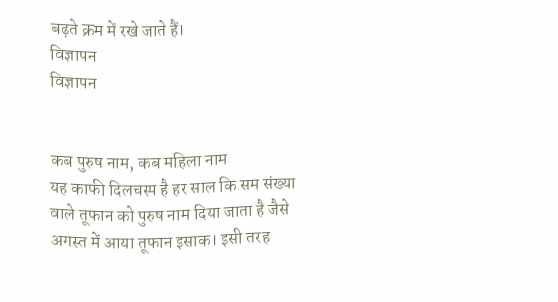बढ़ते क्रम में रखे जाते हैं।
विज्ञापन
विज्ञापन


कब पुरुष नाम, कब महिला नाम
यह काफी दिलचस्प है हर साल कि सम संख्या वाले तूफान को पुरुष नाम दिया जाता है जैसे अगस्त में आया तूफान इसाक। इसी तरह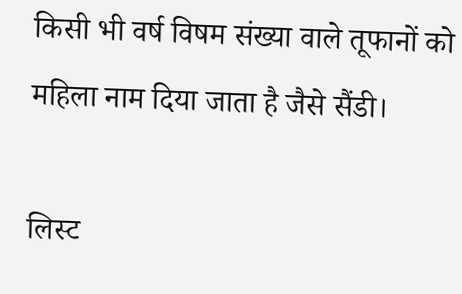किसी भी वर्ष विषम संख्या वाले तूफानों को महिला नाम दिया जाता है जैसे सैंडी।

लिस्ट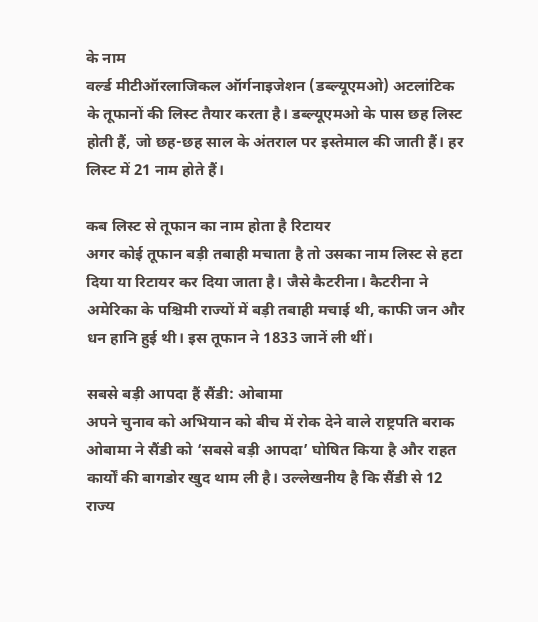के नाम
वर्ल्ड मीटीऑरलाजिकल ऑर्गनाइजेशन (डब्ल्यूएमओ) अटलांटिक के तूफानों की लिस्ट तैयार करता है। डब्ल्यूएमओ के पास छह लिस्ट होती हैं, जो छह-छह साल के अंतराल पर इस्तेमाल की जाती हैं। हर लिस्ट में 21 नाम होते हैं।

कब लिस्ट से तूफान का नाम होता है रिटायर
अगर कोई तूफान बड़ी तबाही मचाता है तो उसका नाम लिस्ट से हटा दिया या रिटायर कर दिया जाता है। जैसे कैटरीना। कैटरीना ने अमेरिका के पश्चिमी राज्यों में बड़ी तबाही मचाई थी, काफी जन और धन हानि हुई थी। इस तूफान ने 1833 जानें ली थीं।

सबसे बड़ी आपदा हैं सैंडी: ओबामा
अपने चुनाव को अभियान को बीच में रोक देने वाले राष्ट्रपति बराक ओबामा ने सैंडी को ‘सबसे बड़ी आपदा’ घोषित किया है और राहत कार्यों की बागडोर खुद थाम ली है। उल्लेखनीय है कि सैंडी से 12 राज्य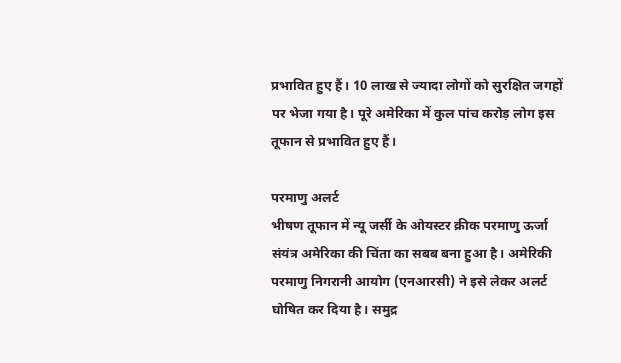प्रभावित हुए हैं। 10 लाख से ज्यादा लोगों को सुरक्षित जगहों पर भेजा गया है। पूरे अमेरिका में कुल पांच करोड़ लोग इस तूफान से प्रभावित हुए हैं।

परमाणु अलर्ट
भीषण तूफान में न्यू जर्सी के ओयस्टर क्रीक परमाणु ऊर्जा संयंत्र अमेरिका की चिंता का सबब बना हुआ है। अमेरिकी परमाणु निगरानी आयोग (एनआरसी) ने इसे लेकर अलर्ट घोषित कर दिया है। समुद्र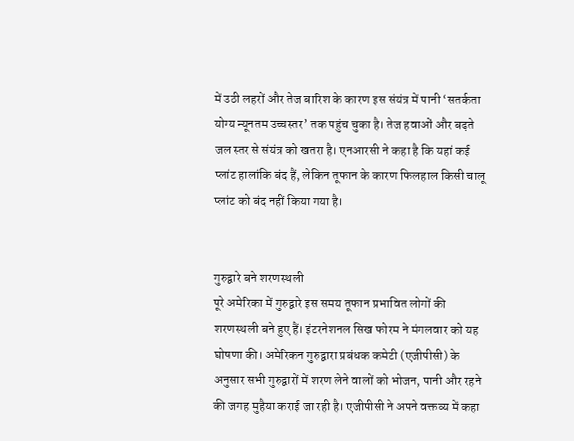में उठी लहरों और तेज बारिश के कारण इस संयंत्र में पानी ‘सतर्कता योग्य न्यूनतम उच्चस्तर’ तक पहुंच चुका है। तेज हवाओं और बढ़ते जल स्तर से संयंत्र को खतरा है। एनआरसी ने कहा है कि यहां कई प्लांट हालांकि बंद हैं, लेकिन तूफान के कारण फिलहाल किसी चालू प्लांट को बंद नहीं किया गया है।


गुरुद्वारे बने शरणस्थली
पूरे अमेरिका में गुरुद्वारे इस समय तूफान प्रभावित लोगों की शरणस्थली बने हुए हैं। इंटरनेशनल सिख फोरम ने मंगलवार को यह घोषणा की। अमेरिकन गुरुद्वारा प्रबंधक कमेटी (एजीपीसी) के अनुसार सभी गुरुद्वारों में शरण लेने वालों को भोजन, पानी और रहने की जगह मुहैया कराई जा रही है। एजीपीसी ने अपने वक्तव्य में कहा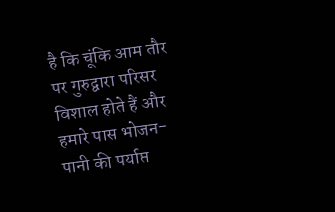है कि चूंकि आम तौर पर गुरुद्वारा परिसर विशाल होते हैं और हमारे पास भोजन-पानी की पर्याप्त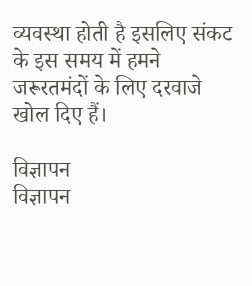व्यवस्था होती है इसलिए संकट के इस समय में हमने जरूरतमंदों के लिए दरवाजे खोल दिए हैं।

विज्ञापन
विज्ञापन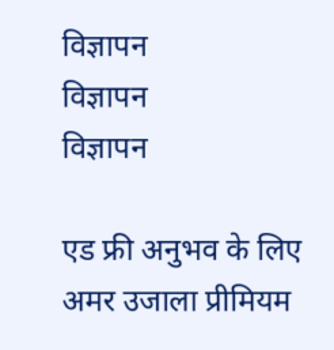विज्ञापन
विज्ञापन
विज्ञापन

एड फ्री अनुभव के लिए अमर उजाला प्रीमियम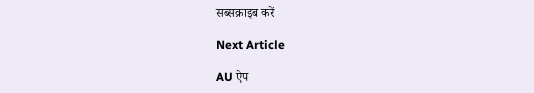सब्सक्राइब करें

Next Article

AU ऐप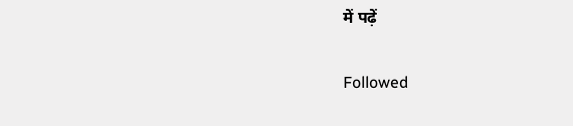में पढ़ें

Followed